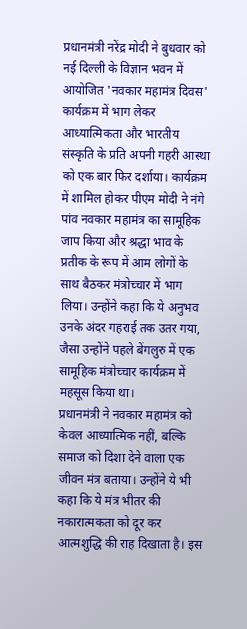प्रधानमंत्री नरेंद्र मोदी ने बुधवार को नई दिल्ली के विज्ञान भवन में आयोजित 'नवकार महामंत्र दिवस' कार्यक्रम में भाग लेकर आध्यात्मिकता और भारतीय संस्कृति के प्रति अपनी गहरी आस्था को एक बार फिर दर्शाया। कार्यक्रम में शामिल होकर पीएम मोदी ने नंगे पांव नवकार महामंत्र का सामूहिक जाप किया और श्रद्धा भाव के प्रतीक के रूप में आम लोगों के साथ बैठकर मंत्रोच्चार में भाग लिया। उन्होंने कहा कि ये अनुभव उनके अंदर गहराई तक उतर गया, जैसा उन्होंने पहले बेंगलुरु में एक सामूहिक मंत्रोच्चार कार्यक्रम में महसूस किया था।
प्रधानमंत्री ने नवकार महामंत्र को केवल आध्यात्मिक नहीं, बल्कि समाज को दिशा देने वाला एक जीवन मंत्र बताया। उन्होंने ये भी कहा कि ये मंत्र भीतर की नकारात्मकता को दूर कर आत्मशुद्धि की राह दिखाता है। इस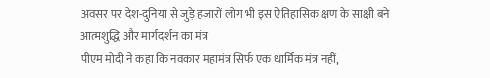अवसर पर देश-दुनिया से जुड़े हजारों लोग भी इस ऐतिहासिक क्षण के साक्षी बने
आत्मशुद्धि और मार्गदर्शन का मंत्र
पीएम मोदी ने कहा कि नवकार महामंत्र सिर्फ एक धार्मिक मंत्र नहीं,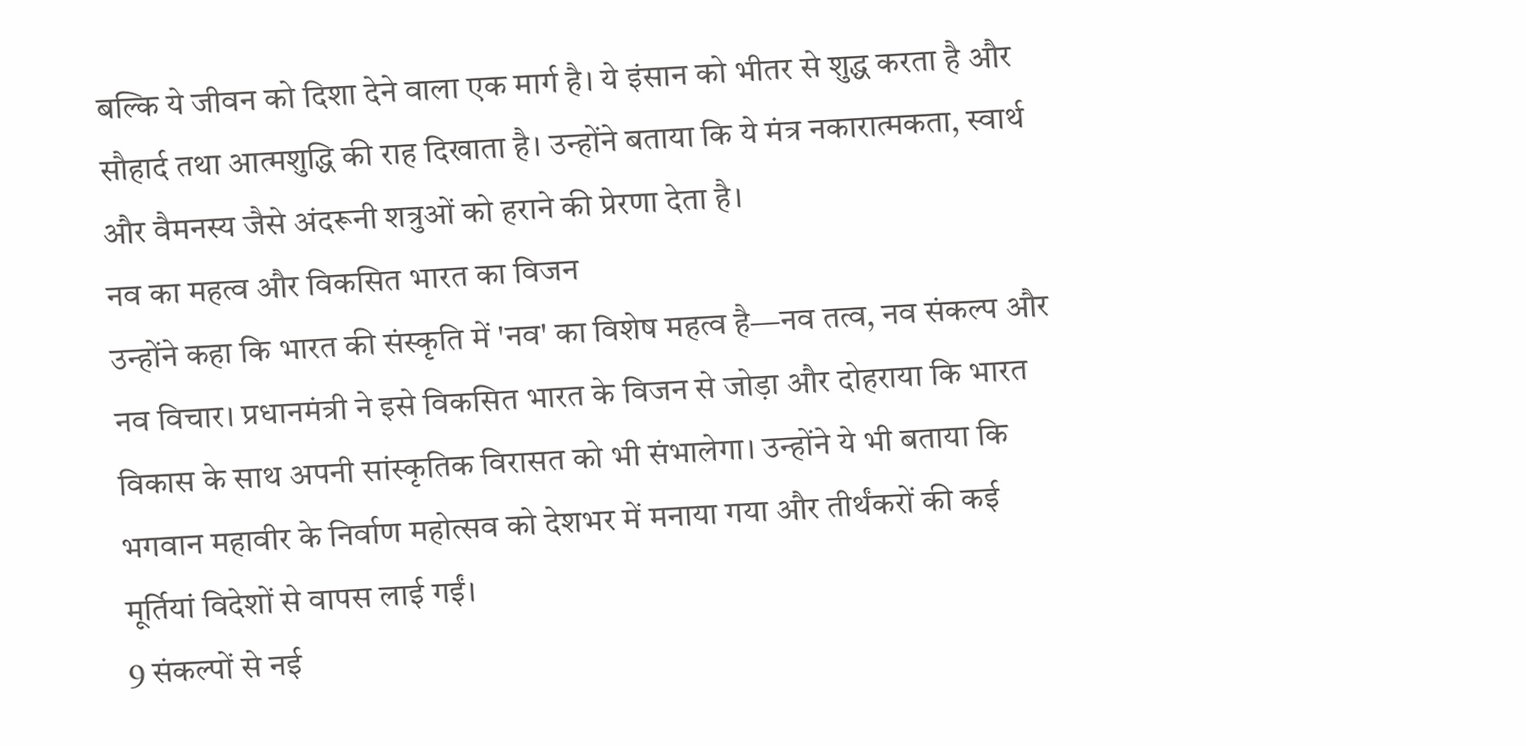बल्कि ये जीवन को दिशा देने वाला एक मार्ग है। ये इंसान को भीतर से शुद्ध करता है और सौहार्द तथा आत्मशुद्धि की राह दिखाता है। उन्होंने बताया कि ये मंत्र नकारात्मकता, स्वार्थ और वैमनस्य जैसे अंदरूनी शत्रुओं को हराने की प्रेरणा देता है।
नव का महत्व और विकसित भारत का विजन
उन्होंने कहा कि भारत की संस्कृति में 'नव' का विशेष महत्व है—नव तत्व, नव संकल्प और नव विचार। प्रधानमंत्री ने इसे विकसित भारत के विजन से जोड़ा और दोहराया कि भारत विकास के साथ अपनी सांस्कृतिक विरासत को भी संभालेगा। उन्होंने ये भी बताया कि भगवान महावीर के निर्वाण महोत्सव को देशभर में मनाया गया और तीर्थंकरों की कई मूर्तियां विदेशों से वापस लाई गईं।
9 संकल्पों से नई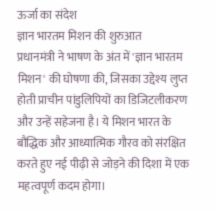ऊर्जा का संदेश
ज्ञान भारतम मिशन की शुरुआत
प्रधानमंत्री ने भाषण के अंत में 'ज्ञान भारतम मिशन' की घोषणा की, जिसका उद्देश्य लुप्त होती प्राचीन पांडुलिपियों का डिजिटलीकरण और उन्हें सहेजना है। ये मिशन भारत के बौद्धिक और आध्यात्मिक गौरव को संरक्षित करते हुए नई पीढ़ी से जोड़ने की दिशा में एक महत्वपूर्ण कदम होगा।